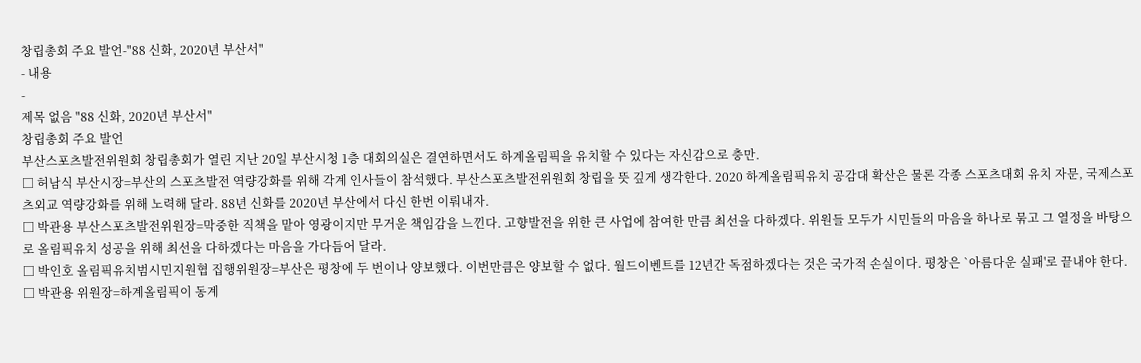창립총회 주요 발언-"88 신화, 2020년 부산서"
- 내용
-
제목 없음 "88 신화, 2020년 부산서"
창립총회 주요 발언
부산스포츠발전위원회 창립총회가 열린 지난 20일 부산시청 1층 대회의실은 결연하면서도 하계올림픽을 유치할 수 있다는 자신감으로 충만.
□ 허남식 부산시장=부산의 스포츠발전 역량강화를 위해 각계 인사들이 참석했다. 부산스포츠발전위원회 창립을 뜻 깊게 생각한다. 2020 하계올림픽유치 공감대 확산은 물론 각종 스포츠대회 유치 자문, 국제스포츠외교 역량강화를 위해 노력해 달라. 88년 신화를 2020년 부산에서 다신 한번 이뤄내자.
□ 박관용 부산스포츠발전위원장=막중한 직책을 맡아 영광이지만 무거운 책임감을 느낀다. 고향발전을 위한 큰 사업에 참여한 만큼 최선을 다하겠다. 위원들 모두가 시민들의 마음을 하나로 묶고 그 열정을 바탕으로 올림픽유치 성공을 위해 최선을 다하겠다는 마음을 가다듬어 달라.
□ 박인호 올림픽유치범시민지원협 집행위원장=부산은 평창에 두 번이나 양보했다. 이번만큼은 양보할 수 없다. 월드이벤트를 12년간 독점하겠다는 것은 국가적 손실이다. 평창은 `아름다운 실패'로 끝내야 한다.
□ 박관용 위원장=하계올림픽이 동계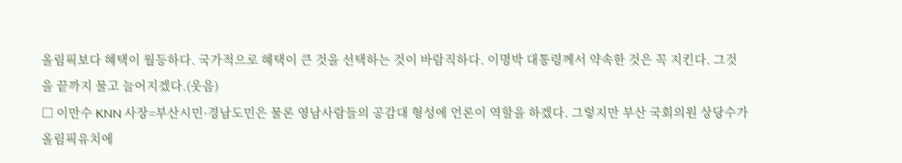올림픽보다 혜택이 월등하다. 국가적으로 혜택이 큰 것을 선택하는 것이 바람직하다. 이명박 대통령께서 약속한 것은 꼭 지킨다. 그것을 끝까지 물고 늘어지겠다.(웃음)
□ 이만수 KNN 사장=부산시민·경남도민은 물론 영남사람들의 공감대 형성에 언론이 역할을 하겠다. 그렇지만 부산 국회의원 상당수가 올림픽유치에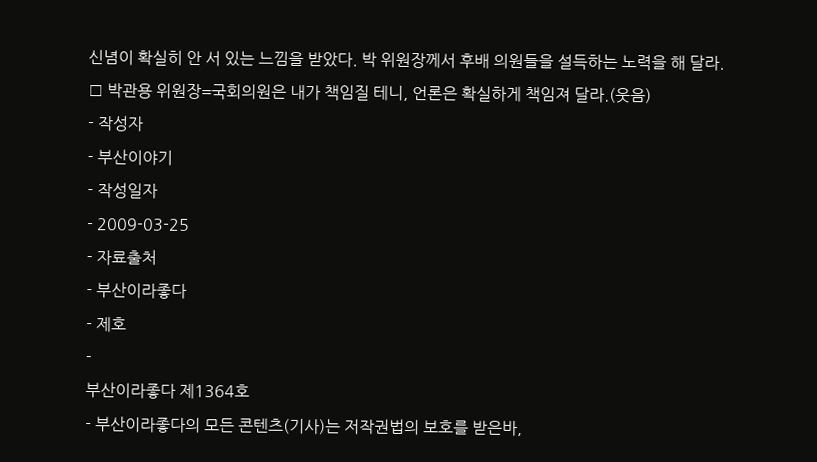신념이 확실히 안 서 있는 느낌을 받았다. 박 위원장께서 후배 의원들을 설득하는 노력을 해 달라.
□ 박관용 위원장=국회의원은 내가 책임질 테니, 언론은 확실하게 책임져 달라.(웃음)
- 작성자
- 부산이야기
- 작성일자
- 2009-03-25
- 자료출처
- 부산이라좋다
- 제호
-
부산이라좋다 제1364호
- 부산이라좋다의 모든 콘텐츠(기사)는 저작권법의 보호를 받은바,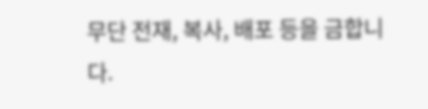무단 전재, 복사, 배포 등을 금합니다.